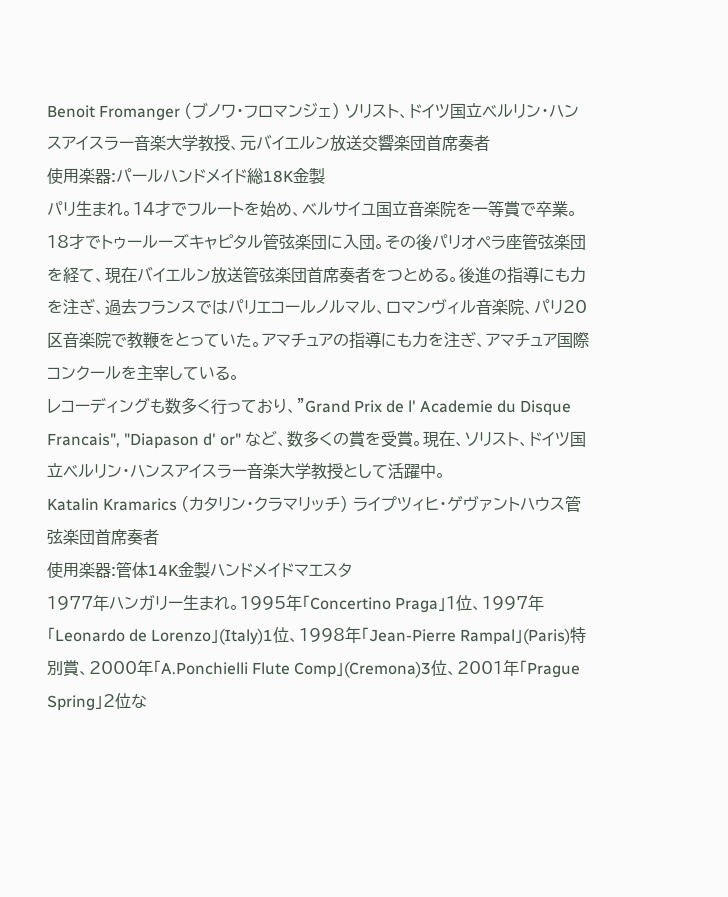Benoit Fromanger (ブノワ・フロマンジェ) ソリスト、ドイツ国立ベルリン・ハンスアイスラー音楽大学教授、元バイエルン放送交響楽団首席奏者
使用楽器:パールハンドメイド総18K金製
パリ生まれ。14才でフルートを始め、ベルサイユ国立音楽院を一等賞で卒業。18才でトゥールーズキャピタル管弦楽団に入団。その後パリオペラ座管弦楽団を経て、現在バイエルン放送管弦楽団首席奏者をつとめる。後進の指導にも力を注ぎ、過去フランスではパリエコールノルマル、ロマンヴィル音楽院、パリ20区音楽院で教鞭をとっていた。アマチュアの指導にも力を注ぎ、アマチュア国際コンクールを主宰している。
レコーディングも数多く行っており、"Grand Prix de l' Academie du Disque Francais", "Diapason d' or" など、数多くの賞を受賞。現在、ソリスト、ドイツ国立ベルリン・ハンスアイスラー音楽大学教授として活躍中。
Katalin Kramarics (カタリン・クラマリッチ) ライプツィヒ・ゲヴァントハウス管弦楽団首席奏者
使用楽器:管体14K金製ハンドメイドマエスタ
1977年ハンガリー生まれ。1995年「Concertino Praga」1位、1997年「Leonardo de Lorenzo」(Italy)1位、1998年「Jean-Pierre Rampal」(Paris)特別賞、2000年「A.Ponchielli Flute Comp」(Cremona)3位、2001年「Prague Spring」2位な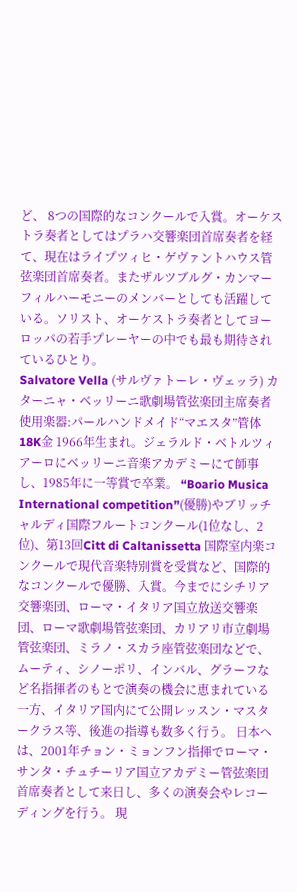ど、 8つの国際的なコンクールで入賞。オーケストラ奏者としてはプラハ交響楽団首席奏者を経て、現在はライプツィヒ・ゲヴァントハウス管弦楽団首席奏者。またザルツブルグ・カンマーフィルハーモニーのメンバーとしても活躍している。ソリスト、オーケストラ奏者としてヨーロッパの若手プレーヤーの中でも最も期待されているひとり。
Salvatore Vella (サルヴァトーレ・ヴェッラ) カターニャ・ベッリーニ歌劇場管弦楽団主席奏者 使用楽器:パールハンドメイド“マエスタ”管体18K金 1966年生まれ。ジェラルド・ベトルツィアーロにベッリーニ音楽アカデミーにて師事し、1985年に一等賞で卒業。 “Boario Musica International competition”(優勝)やブリッチャルディ国際フルートコンクール(1位なし、2位)、第13回Citt di Caltanissetta 国際室内楽コンクールで現代音楽特別賞を受賞など、国際的なコンクールで優勝、入賞。今までにシチリア交響楽団、ローマ・イタリア国立放送交響楽団、ローマ歌劇場管弦楽団、カリアリ市立劇場管弦楽団、ミラノ・スカラ座管弦楽団などで、ムーティ、シノーポリ、インバル、グラーフなど名指揮者のもとで演奏の機会に恵まれている一方、イタリア国内にて公開レッスン・マスタークラス等、後進の指導も数多く行う。 日本へは、2001年チョン・ミョンフン指揮でローマ・サンタ・チュチーリア国立アカデミー管弦楽団首席奏者として来日し、多くの演奏会やレコーディングを行う。 現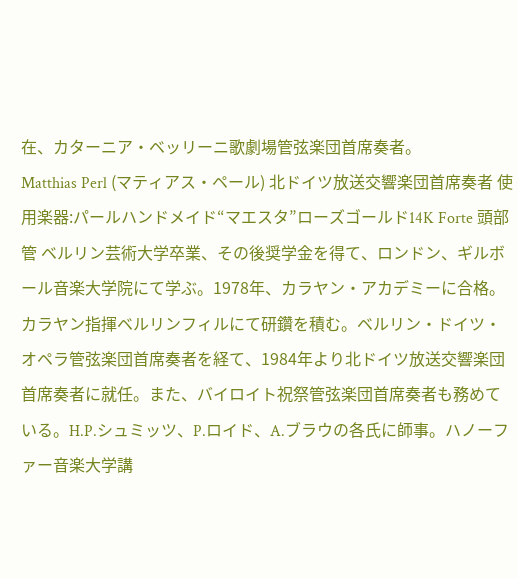在、カターニア・ベッリーニ歌劇場管弦楽団首席奏者。
Matthias Perl (マティアス・ペール) 北ドイツ放送交響楽団首席奏者 使用楽器:パールハンドメイド“マエスタ”ローズゴールド14K Forte 頭部管 ベルリン芸術大学卒業、その後奨学金を得て、ロンドン、ギルボール音楽大学院にて学ぶ。1978年、カラヤン・アカデミーに合格。カラヤン指揮ベルリンフィルにて研鑽を積む。ベルリン・ドイツ・オペラ管弦楽団首席奏者を経て、1984年より北ドイツ放送交響楽団首席奏者に就任。また、バイロイト祝祭管弦楽団首席奏者も務めている。H.P.シュミッツ、P.ロイド、A.ブラウの各氏に師事。ハノーファー音楽大学講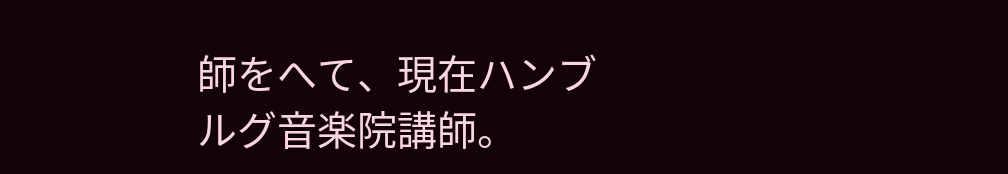師をへて、現在ハンブルグ音楽院講師。